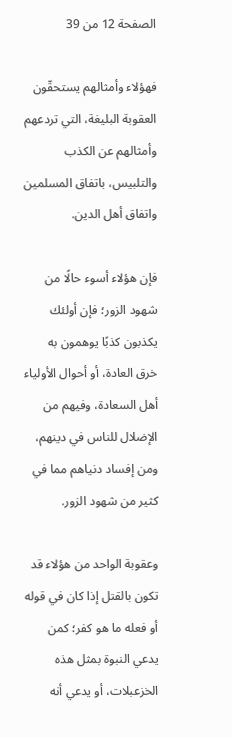الصفحة 12 من 39

فهؤلاء وأمثالهم يستحقّون العقوبة البليغة، التي تردعهم وأمثالهم عن الكذب والتلبيس، باتفاق المسلمين واتفاق أهل الدين.

فإن هؤلاء أسوء حالًا من شهود الزور؛ فإن أولئك يكذبون كذبًا يوهمون به خرق العادة، أو أحوال الأولياء أهل السعادة، وفيهم من الإضلال للناس في دينهم، ومن إفساد دنياهم مما في كثير من شهود الزور.

وعقوبة الواحد من هؤلاء قد تكون بالقتل إذا كان في قوله أو فعله ما هو كفر؛ كمن يدعي النبوة بمثل هذه الخزعبلات، أو يدعي أنه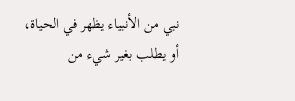نبي من الأنبياء يظهر في الحياة، أو يطلب بغير شيء من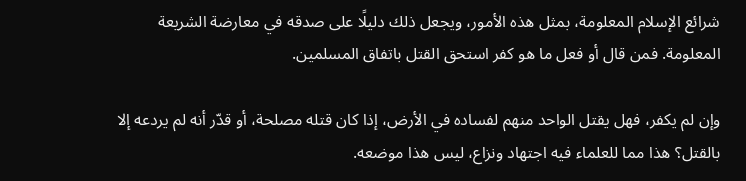شرائع الإسلام المعلومة، بمثل هذه الأمور، ويجعل ذلك دليلًا على صدقه في معارضة الشريعة المعلومة. فمن قال أو فعل ما هو كفر استحق القتل باتفاق المسلمين.

وإن لم يكفر، فهل يقتل الواحد منهم لفساده في الأرض، إذا كان قتله مصلحة، أو قدّر أنه لم يردعه إلا بالقتل؟ هذا مما للعلماء فيه اجتهاد ونزاع، ليس هذا موضعه.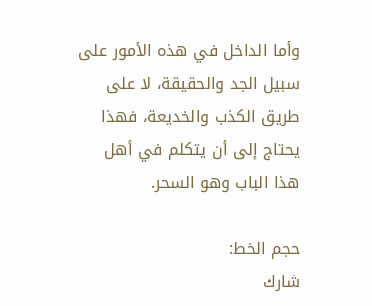وأما الداخل في هذه الأمور على سبيل الجد والحقيقة، لا على طريق الكذب والخديعة، فهذا يحتاج إلى أن يتكلم في أهل هذا الباب وهو السحر.

حجم الخط:
شارك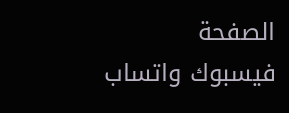الصفحة
فيسبوك واتساب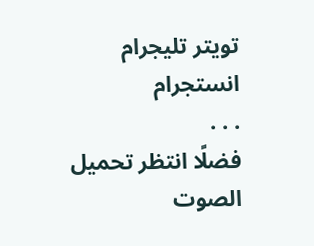تويتر تليجرام انستجرام
. . .
فضلًا انتظر تحميل الصوت